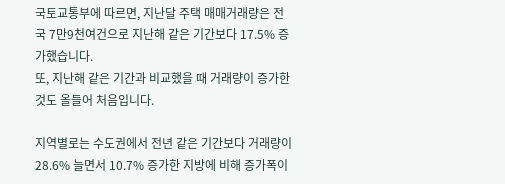국토교통부에 따르면, 지난달 주택 매매거래량은 전국 7만9천여건으로 지난해 같은 기간보다 17.5% 증가했습니다.
또, 지난해 같은 기간과 비교했을 때 거래량이 증가한 것도 올들어 처음입니다.

지역별로는 수도권에서 전년 같은 기간보다 거래량이 28.6% 늘면서 10.7% 증가한 지방에 비해 증가폭이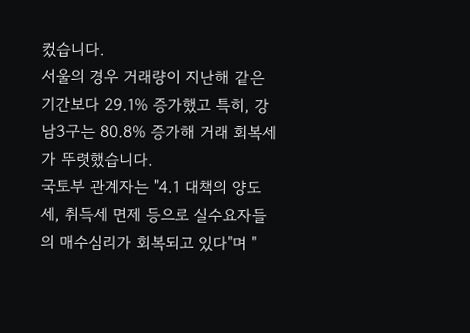컸습니다.
서울의 경우 거래량이 지난해 같은 기간보다 29.1% 증가했고 특히, 강남3구는 80.8% 증가해 거래 회복세가 뚜렷했습니다.
국토부 관계자는 "4.1 대책의 양도세, 취득세 면제 등으로 실수요자들의 매수심리가 회복되고 있다"며 "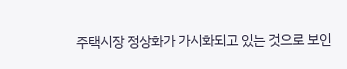주택시장 정상화가 가시화되고 있는 것으로 보인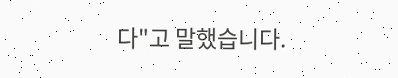다"고 말했습니다.